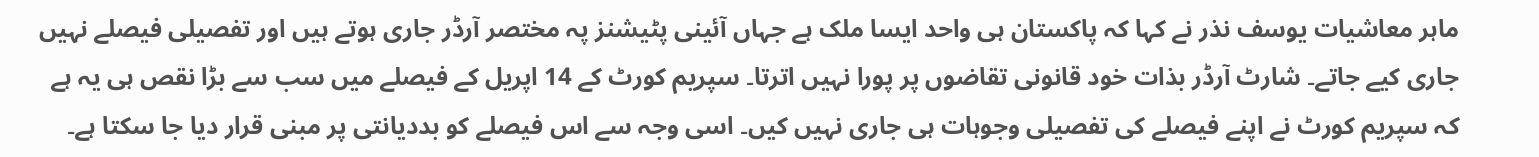ماہر معاشیات یوسف نذر نے کہا کہ پاکستان ہی واحد ایسا ملک ہے جہاں آئینی پٹیشنز پہ مختصر آرڈر جاری ہوتے ہیں اور تفصیلی فیصلے نہیں جاری کیے جاتے۔ شارٹ آرڈر بذات خود قانونی تقاضوں پر پورا نہیں اترتا۔ سپریم کورٹ کے 14 اپریل کے فیصلے میں سب سے بڑا نقص ہی یہ ہے کہ سپریم کورٹ نے اپنے فیصلے کی تفصیلی وجوہات ہی جاری نہیں کیں۔ اسی وجہ سے اس فیصلے کو بددیانتی پر مبنی قرار دیا جا سکتا ہے۔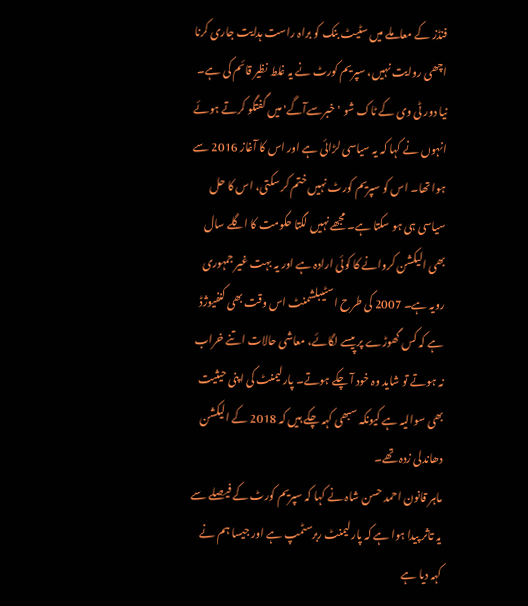فنڈز کے معاملے میں سٹیٹ بنک کو براہ راست ہدایت جاری کرنا اچھی روایت نہیں، سپریم کورٹ نے یہ غلط نظیر قائم کی ہے۔
نیا دور ٹی وی کے ٹاک شو 'خبرسےآگے' میں گفتگو کرتے ہوئے انہوں نے کہا کہ یہ سیاسی لڑائی ہے اور اس کا آغاز 2016 سے ہوا تھا۔ اس کو سپریم کورٹ نہیں ختم کر سکتی، اس کا حل سیاسی ہی ہو سکتا ہے۔ مجھے نہیں لگتا حکومت کا اگلے سال بھی الیکشن کروانے کا کوئی ارادہ ہے اور یہ بہت غیر جمہوری رویہ ہے۔ 2007 کی طرح اسٹیبلشمنٹ اس وقت بھی کنفیوژڈ ہے کہ کس گھوڑے پر پیسے لگائے، معاشی حالات اتنے خراب نہ ہوتے تو شاید وہ خود آ چکے ہوتے۔ پارلیمنٹ کی اپنی حیثیت بھی سوالیہ ہے کیونکہ سبھی کہہ چکے ہیں کہ 2018 کے الیکشن دھاندلی زدہ تھے۔
ماہر قانون احمد حسن شاہ نے کہا کہ سپریم کورٹ کے فیصلے سے یہ تاثر پیدا ہوا ہے کہ پارلیمنٹ ربرسٹمپ ہے اور جیسا ہم نے کہہ دیا ہے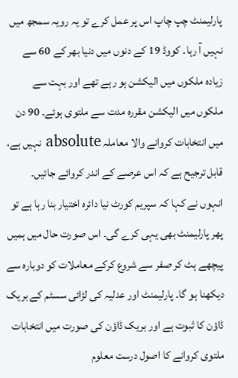پارلیمنٹ چپ چاپ اس پر عمل کرے تو یہ رویہ سمجھ میں نہیں آ رہا۔ کووڈ 19 کے دنوں میں دنیا بھر کے 60 سے زیادہ ملکوں میں الیکشن ہو رہے تھے اور بہت سے ملکوں میں الیکشن مقررہ مدت سے ملتوی ہوئے۔ 90 دن میں انتخابات کروانے والا معاملہ absolute نہیں ہے، قابل ترجیح ہے کہ اس عرصے کے اندر کروائے جائیں۔
انہوں نے کہا کہ سپریم کورٹ نیا دائرہ اختیار بنا رہا ہے تو پھر پارلیمنٹ بھی یہی کرے گی۔ اس صورت حال میں ہمیں پیچھے ہٹ کر صفر سے شروع کرکے معاملات کو دوبارہ سے دیکھنا ہو گا۔ پارلیمنٹ اور عدلیہ کی لڑائی سسٹم کے بریک ڈاؤن کا ثبوت ہے اور بریک ڈاؤن کی صورت میں انتخابات ملتوی کروانے کا اصول درست معلوم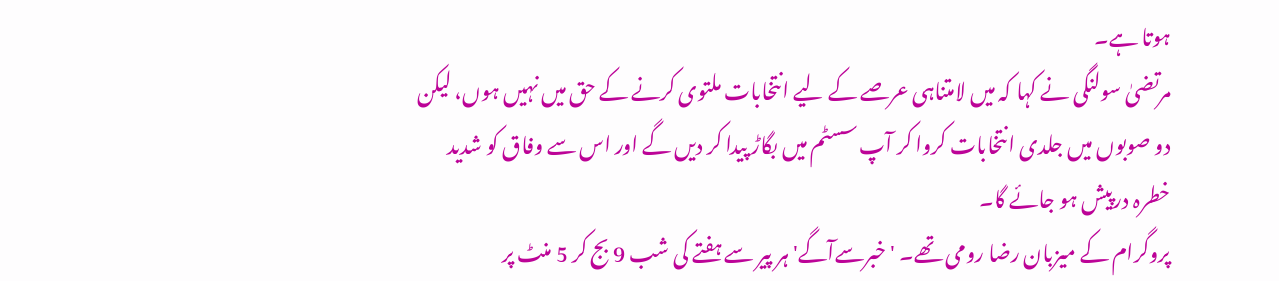ہوتا ہے۔
مرتضیٰ سولنگی نے کہا کہ میں لامتناہی عرصے کے لیے انتخابات ملتوی کرنے کے حق میں نہیں ہوں، لیکن دو صوبوں میں جلدی انتخابات کروا کر آپ سسٹم میں بگاڑ پیدا کر دیں گے اور اس سے وفاق کو شدید خطرہ درپیش ہو جائے گا۔
پروگرام کے میزبان رضا رومی تھے۔ 'خبرسےآگے' ہر پیر سے ہفتے کی شب 9 بج کر 5 منٹ پر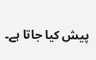پیش کیا جاتا ہے۔